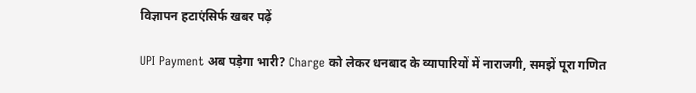विज्ञापन हटाएंसिर्फ खबर पढ़ें

UPI Payment अब पड़ेगा भारी? Charge को लेकर धनबाद के व्यापारियों में नाराजगी, समझें पूरा गणित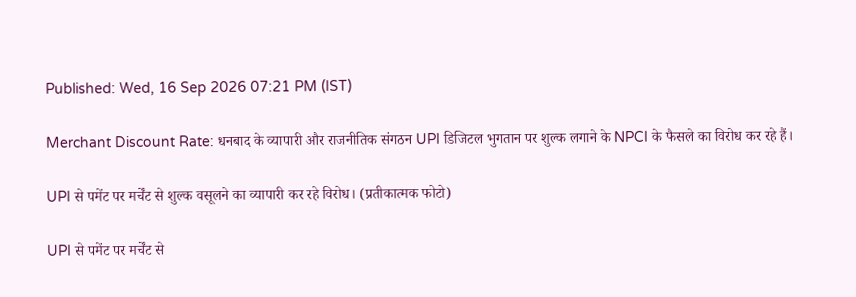Published: Wed, 16 Sep 2026 07:21 PM (IST)

Merchant Discount Rate: धनबाद के व्यापारी और राजनीतिक संगठन UPI डिजिटल भुगतान पर शुल्क लगाने के NPCI के फैसले का विरोध कर रहे हैं।

UPI से पमेंट पर मर्चेंट से शुल्क वसूलने का व्यापारी कर रहे विरोध। (प्रतीकात्मक फोटो)

UPI से पमेंट पर मर्चेंट से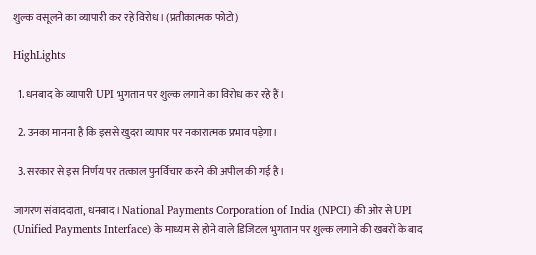शुल्क वसूलने का व्यापारी कर रहे विरोध। (प्रतीकात्मक फोटो)

HighLights

  1. धनबाद के व्यापारी UPI भुगतान पर शुल्क लगाने का विरोध कर रहे हैं।

  2. उनका मानना है कि इससे खुदरा व्यापार पर नकारात्मक प्रभाव पड़ेगा।

  3. सरकार से इस निर्णय पर तत्काल पुनर्विचार करने की अपील की गई है।

जागरण संवाददाता, धनबाद। National Payments Corporation of India (NPCI) की ओर से UPI (Unified Payments Interface) के माध्यम से होने वाले डिजिटल भुगतान पर शुल्क लगाने की खबरों के बाद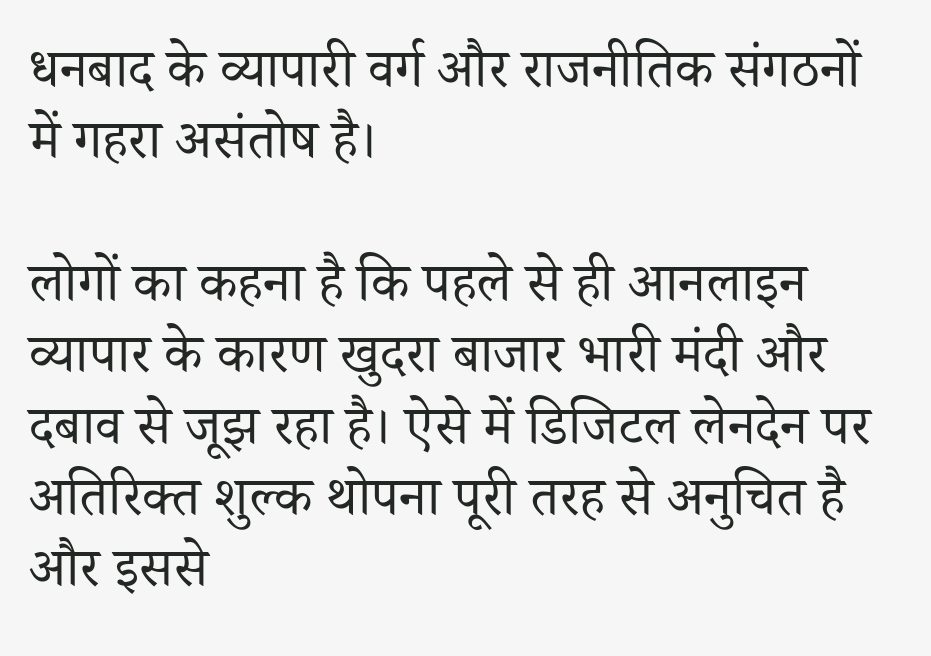धनबाद के व्यापारी वर्ग और राजनीतिक संगठनों में गहरा असंतोष है।

लोगों का कहना है कि पहले से ही आनलाइन व्यापार के कारण खुदरा बाजार भारी मंदी और दबाव से जूझ रहा है। ऐसे में डिजिटल लेनदेन पर अतिरिक्त शुल्क थोपना पूरी तरह से अनुचित है और इससे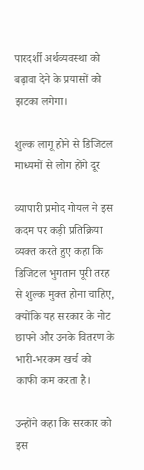पारदर्शी अर्थव्यवस्था को बढ़ावा देने के प्रयासों को झटका लगेगा।

शुल्क लागू होने से डिजिटल माध्यमों से लोग होंगे दूर

व्यापारी प्रमोद गोयल ने इस कदम पर कड़ी प्रतिक्रिया व्यक्त करते हुए कहा कि डिजिटल भुगतान पूरी तरह से शुल्क मुक्त होना चाहिए, क्योंकि यह सरकार के नोट छापने और उनके वितरण के भारी-भरकम खर्च को काफी कम करता है।

उन्होंने कहा कि सरकार को इस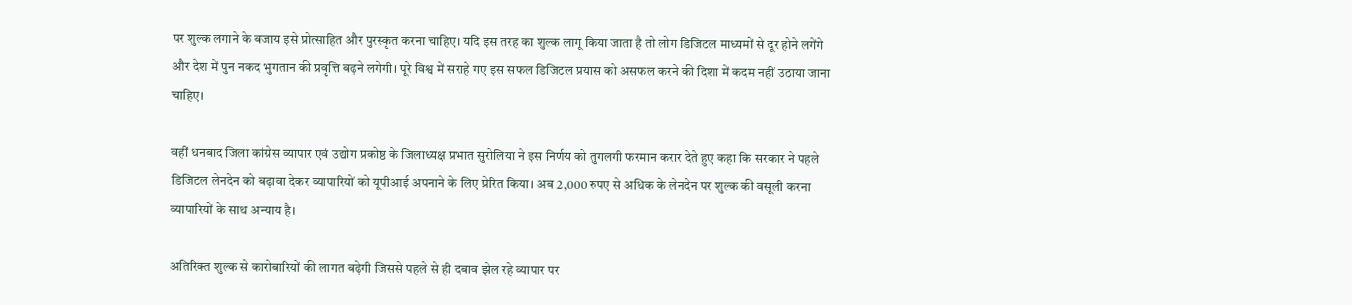पर शुल्क लगाने के बजाय इसे प्रोत्साहित और पुरस्कृत करना चाहिए। यदि इस तरह का शुल्क लागू किया जाता है तो लोग डिजिटल माध्यमों से दूर होने लगेंगे और देश में पुन नकद भुगतान की प्रवृत्ति बढ़ने लगेगी। पूरे विश्व में सराहे गए इस सफल डिजिटल प्रयास को असफल करने की दिशा में कदम नहीं उठाया जाना चाहिए।

वहीं धनबाद जिला कांग्रेस व्यापार एवं उद्योग प्रकोष्ठ के जिलाध्यक्ष प्रभात सुरोलिया ने इस निर्णय को तुगलगी फरमान करार देते हुए कहा कि सरकार ने पहले डिजिटल लेनदेन को बढ़ावा देकर व्यापारियों को यूपीआई अपनाने के लिए प्रेरित किया। अब 2,000 रुपए से अधिक के लेनदेन पर शुल्क की वसूली करना व्यापारियों के साथ अन्याय है।

अतिरिक्त शुल्क से कारोबारियों की लागत बढ़ेगी जिससे पहले से ही दबाव झेल रहे व्यापार पर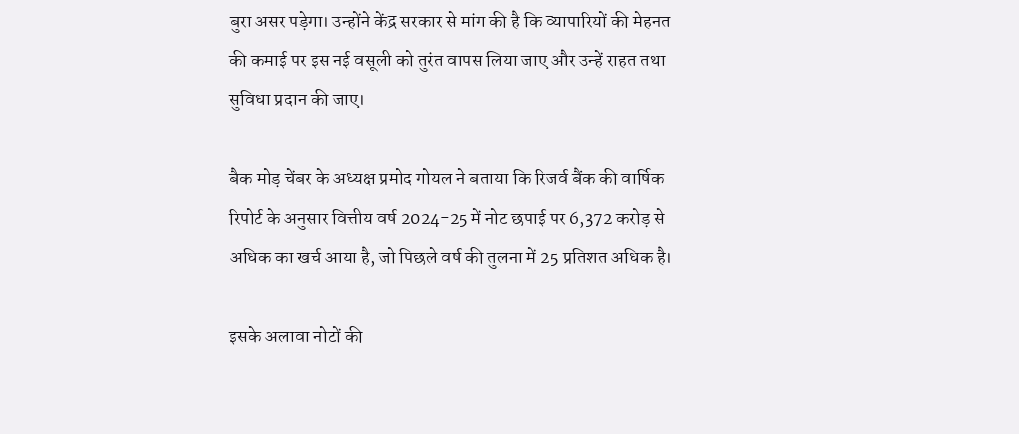बुरा असर पड़ेगा। उन्होंने केंद्र सरकार से मांग की है कि व्यापारियों की मेहनत की कमाई पर इस नई वसूली को तुरंत वापस लिया जाए और उन्हें राहत तथा सुविधा प्रदान की जाए।

बैक मोड़ चेंबर के अध्यक्ष प्रमोद गोयल ने बताया कि रिजर्व बैंक की वार्षिक रिपोर्ट के अनुसार वित्तीय वर्ष 2024-25 में नोट छपाई पर 6,372 करोड़ से अधिक का खर्च आया है, जो पिछले वर्ष की तुलना में 25 प्रतिशत अधिक है।

इसके अलावा नोटों की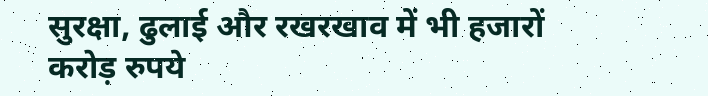सुरक्षा, ढुलाई और रखरखाव में भी हजारों करोड़ रुपये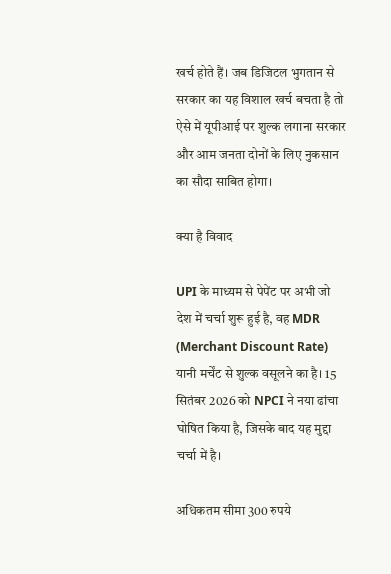खर्च होते हैं। जब डिजिटल भुगतान से सरकार का यह विशाल खर्च बचता है तो ऐसे में यूपीआई पर शुल्क लगाना सरकार और आम जनता दोनों के लिए नुकसान का सौदा साबित होगा।

क्या है विवाद

UPI के माध्यम से पेपेंट पर अभी जो देश में चर्चा शुरू हुई है, वह MDR (Merchant Discount Rate) यानी मर्चेंट से शुल्क वसूलने का है। 15 सितंबर 2026 को NPCI ने नया ढांचा घोषित किया है, जिसके बाद यह मुद्दा चर्चा में है।

अधिकतम सीमा 300 रुपये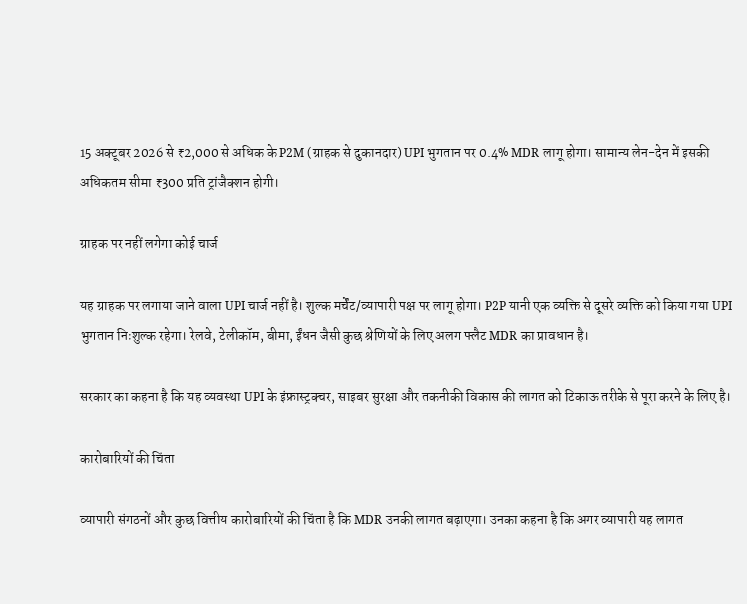15 अक्टूबर 2026 से ₹2,000 से अधिक के P2M (ग्राहक से दुकानदार) UPI भुगतान पर 0.4% MDR लागू होगा। सामान्य लेन-देन में इसकी अधिकतम सीमा ₹300 प्रति ट्रांजैक्शन होगी।

ग्राहक पर नहीं लगेगा कोई चार्ज

यह ग्राहक पर लगाया जाने वाला UPI चार्ज नहीं है। शुल्क मर्चेंट/व्यापारी पक्ष पर लागू होगा। P2P यानी एक व्यक्ति से दूसरे व्यक्ति को किया गया UPI भुगतान निःशुल्क रहेगा। रेलवे, टेलीकॉम, बीमा, ईंधन जैसी कुछ श्रेणियों के लिए अलग फ्लैट MDR का प्रावधान है।

सरकार का कहना है कि यह व्यवस्था UPI के इंफ्रास्ट्रक्चर, साइबर सुरक्षा और तकनीकी विकास की लागत को टिकाऊ तरीके से पूरा करने के लिए है।

कारोबारियों की चिंता

व्यापारी संगठनों और कुछ वित्तीय कारोबारियों की चिंता है कि MDR उनकी लागत बढ़ाएगा। उनका कहना है कि अगर व्यापारी यह लागत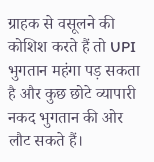ग्राहक से वसूलने की कोशिश करते हैं तो UPI भुगतान महंगा पड़ सकता है और कुछ छोटे व्यापारी नकद भुगतान की ओर लौट सकते हैं।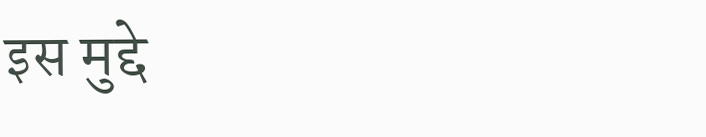इस मुद्दे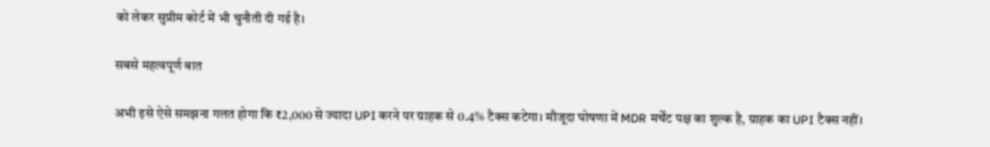को लेकर सुप्रीम कोर्ट में भी चुनौती दी गई है।

सबसे महत्वपूर्ण बात

अभी इसे ऐसे समझना गलत होगा कि ₹2,000 से ज्यादा UPI करने पर ग्राहक से 0.4% टैक्स कटेगा। मौजूदा घोषणा में MDR मर्चेंट पक्ष का शुल्क है, ग्राहक का UPI टैक्स नहीं।